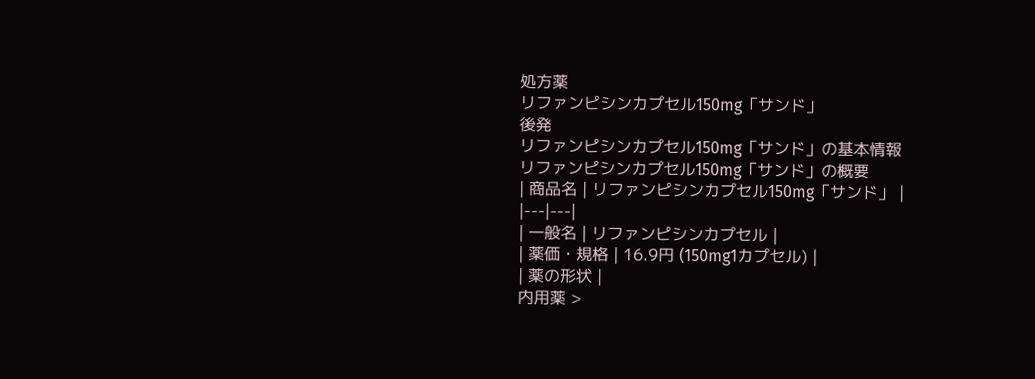処方薬
リファンピシンカプセル150mg「サンド」
後発
リファンピシンカプセル150mg「サンド」の基本情報
リファンピシンカプセル150mg「サンド」の概要
| 商品名 | リファンピシンカプセル150mg「サンド」 |
|---|---|
| 一般名 | リファンピシンカプセル |
| 薬価・規格 | 16.9円 (150mg1カプセル) |
| 薬の形状 |
内用薬 >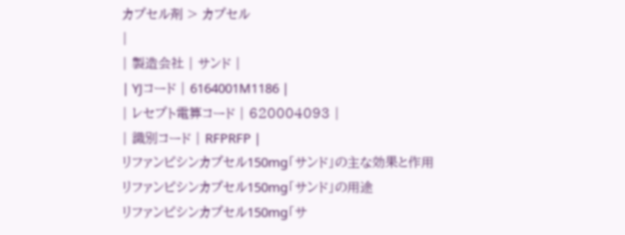カプセル剤 > カプセル
|
| 製造会社 | サンド |
| YJコード | 6164001M1186 |
| レセプト電算コード | 620004093 |
| 識別コード | RFPRFP |
リファンピシンカプセル150mg「サンド」の主な効果と作用
リファンピシンカプセル150mg「サンド」の用途
リファンピシンカプセル150mg「サ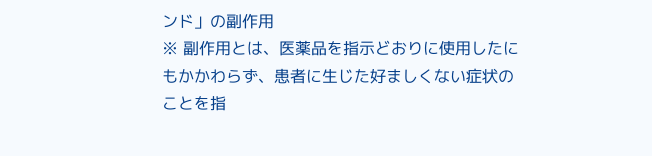ンド」の副作用
※ 副作用とは、医薬品を指示どおりに使用したにもかかわらず、患者に生じた好ましくない症状のことを指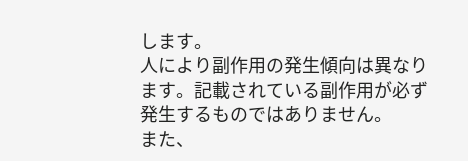します。
人により副作用の発生傾向は異なります。記載されている副作用が必ず発生するものではありません。
また、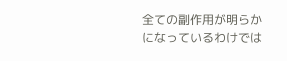全ての副作用が明らかになっているわけでは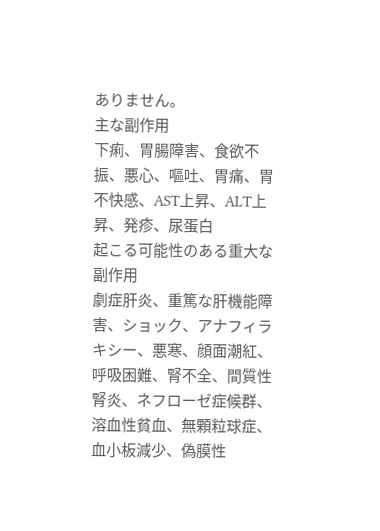ありません。
主な副作用
下痢、胃腸障害、食欲不振、悪心、嘔吐、胃痛、胃不快感、AST上昇、ALT上昇、発疹、尿蛋白
起こる可能性のある重大な副作用
劇症肝炎、重篤な肝機能障害、ショック、アナフィラキシー、悪寒、顔面潮紅、呼吸困難、腎不全、間質性腎炎、ネフローゼ症候群、溶血性貧血、無顆粒球症、血小板減少、偽膜性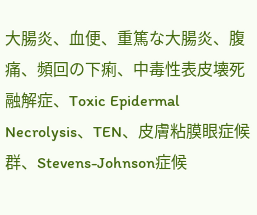大腸炎、血便、重篤な大腸炎、腹痛、頻回の下痢、中毒性表皮壊死融解症、Toxic Epidermal Necrolysis、TEN、皮膚粘膜眼症候群、Stevens-Johnson症候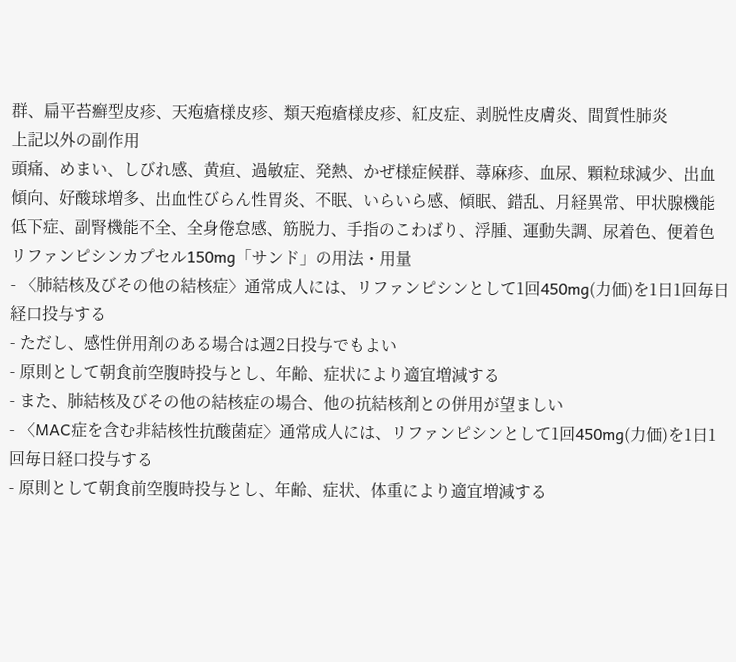群、扁平苔癬型皮疹、天疱瘡様皮疹、類天疱瘡様皮疹、紅皮症、剥脱性皮膚炎、間質性肺炎
上記以外の副作用
頭痛、めまい、しびれ感、黄疸、過敏症、発熱、かぜ様症候群、蕁麻疹、血尿、顆粒球減少、出血傾向、好酸球増多、出血性びらん性胃炎、不眠、いらいら感、傾眠、錯乱、月経異常、甲状腺機能低下症、副腎機能不全、全身倦怠感、筋脱力、手指のこわばり、浮腫、運動失調、尿着色、便着色
リファンピシンカプセル150mg「サンド」の用法・用量
- 〈肺結核及びその他の結核症〉通常成人には、リファンピシンとして1回450mg(力価)を1日1回毎日経口投与する
- ただし、感性併用剤のある場合は週2日投与でもよい
- 原則として朝食前空腹時投与とし、年齢、症状により適宜増減する
- また、肺結核及びその他の結核症の場合、他の抗結核剤との併用が望ましい
- 〈MAC症を含む非結核性抗酸菌症〉通常成人には、リファンピシンとして1回450mg(力価)を1日1回毎日経口投与する
- 原則として朝食前空腹時投与とし、年齢、症状、体重により適宜増減する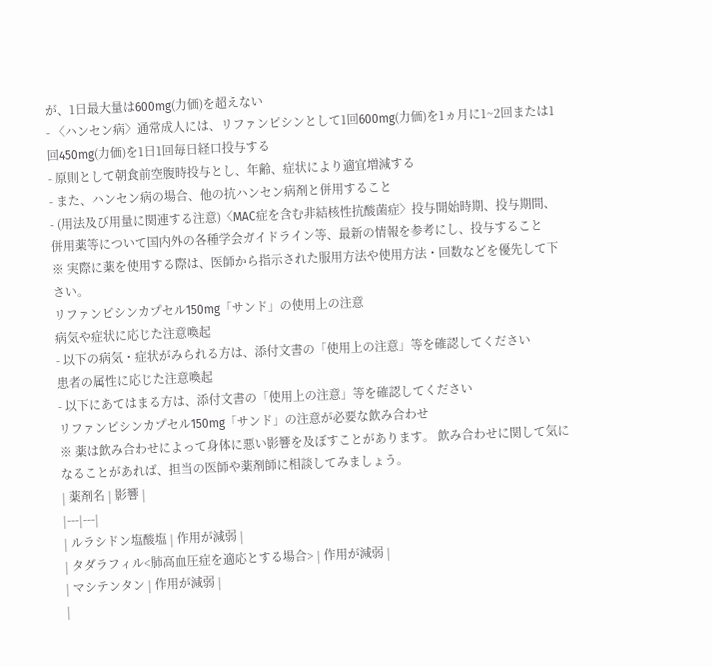が、1日最大量は600mg(力価)を超えない
- 〈ハンセン病〉通常成人には、リファンピシンとして1回600mg(力価)を1ヵ月に1~2回または1回450mg(力価)を1日1回毎日経口投与する
- 原則として朝食前空腹時投与とし、年齢、症状により適宜増減する
- また、ハンセン病の場合、他の抗ハンセン病剤と併用すること
- (用法及び用量に関連する注意)〈MAC症を含む非結核性抗酸菌症〉投与開始時期、投与期間、併用薬等について国内外の各種学会ガイドライン等、最新の情報を参考にし、投与すること
※ 実際に薬を使用する際は、医師から指示された服用方法や使用方法・回数などを優先して下さい。
リファンピシンカプセル150mg「サンド」の使用上の注意
病気や症状に応じた注意喚起
- 以下の病気・症状がみられる方は、添付文書の「使用上の注意」等を確認してください
患者の属性に応じた注意喚起
- 以下にあてはまる方は、添付文書の「使用上の注意」等を確認してください
リファンピシンカプセル150mg「サンド」の注意が必要な飲み合わせ
※ 薬は飲み合わせによって身体に悪い影響を及ぼすことがあります。 飲み合わせに関して気になることがあれば、担当の医師や薬剤師に相談してみましょう。
| 薬剤名 | 影響 |
|---|---|
| ルラシドン塩酸塩 | 作用が減弱 |
| タダラフィル<肺高血圧症を適応とする場合> | 作用が減弱 |
| マシテンタン | 作用が減弱 |
|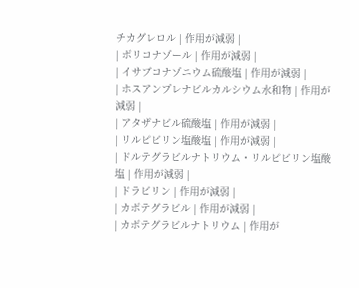チカグレロル | 作用が減弱 |
| ボリコナゾール | 作用が減弱 |
| イサブコナゾニウム硫酸塩 | 作用が減弱 |
| ホスアンプレナビルカルシウム水和物 | 作用が減弱 |
| アタザナビル硫酸塩 | 作用が減弱 |
| リルピビリン塩酸塩 | 作用が減弱 |
| ドルテグラビルナトリウム・リルピビリン塩酸塩 | 作用が減弱 |
| ドラビリン | 作用が減弱 |
| カボテグラビル | 作用が減弱 |
| カボテグラビルナトリウム | 作用が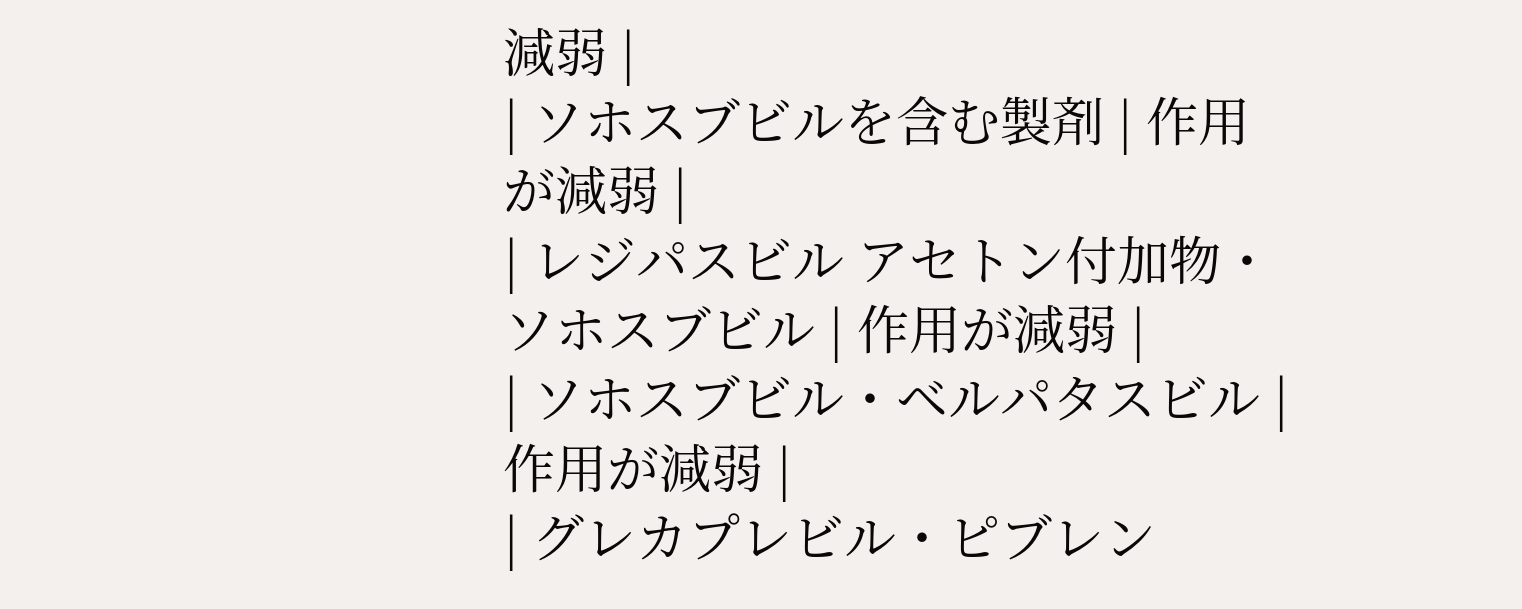減弱 |
| ソホスブビルを含む製剤 | 作用が減弱 |
| レジパスビル アセトン付加物・ソホスブビル | 作用が減弱 |
| ソホスブビル・ベルパタスビル | 作用が減弱 |
| グレカプレビル・ピブレン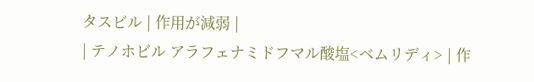タスビル | 作用が減弱 |
| テノホビル アラフェナミドフマル酸塩<ベムリディ> | 作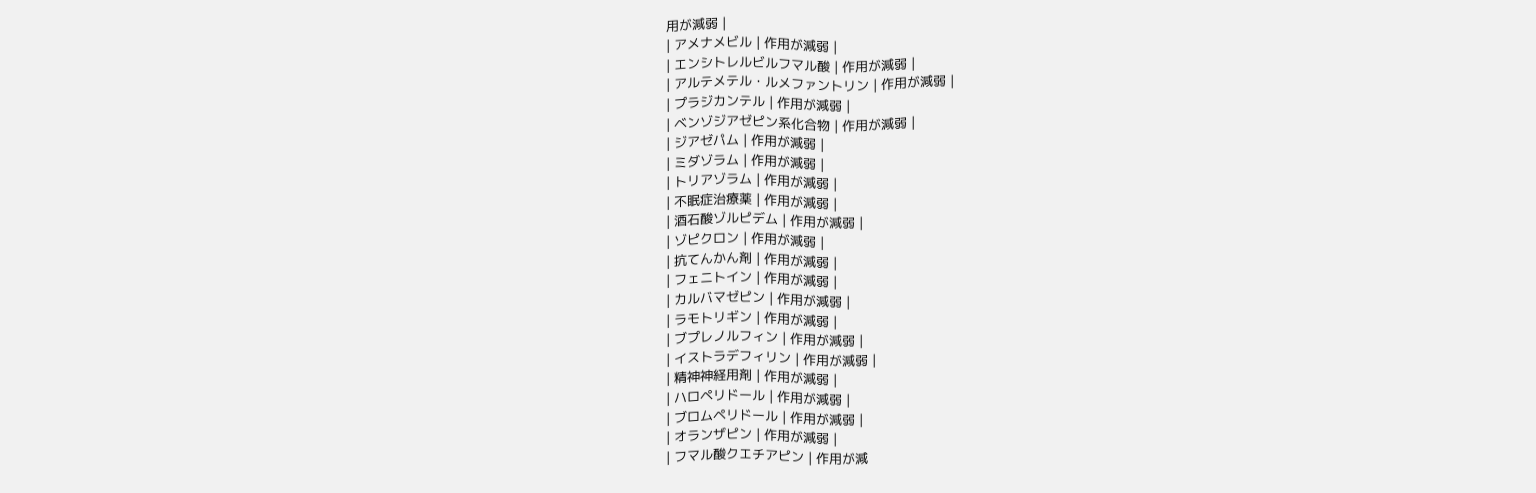用が減弱 |
| アメナメビル | 作用が減弱 |
| エンシトレルビルフマル酸 | 作用が減弱 |
| アルテメテル・ルメファントリン | 作用が減弱 |
| プラジカンテル | 作用が減弱 |
| ベンゾジアゼピン系化合物 | 作用が減弱 |
| ジアゼパム | 作用が減弱 |
| ミダゾラム | 作用が減弱 |
| トリアゾラム | 作用が減弱 |
| 不眠症治療薬 | 作用が減弱 |
| 酒石酸ゾルピデム | 作用が減弱 |
| ゾピクロン | 作用が減弱 |
| 抗てんかん剤 | 作用が減弱 |
| フェニトイン | 作用が減弱 |
| カルバマゼピン | 作用が減弱 |
| ラモトリギン | 作用が減弱 |
| ブプレノルフィン | 作用が減弱 |
| イストラデフィリン | 作用が減弱 |
| 精神神経用剤 | 作用が減弱 |
| ハロペリドール | 作用が減弱 |
| ブロムペリドール | 作用が減弱 |
| オランザピン | 作用が減弱 |
| フマル酸クエチアピン | 作用が減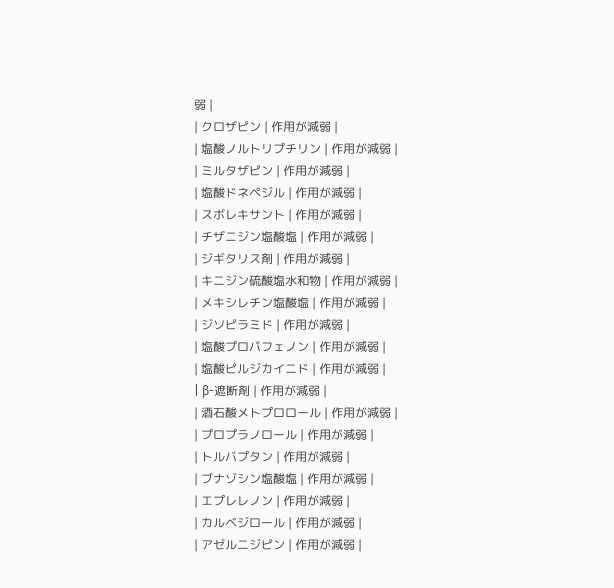弱 |
| クロザピン | 作用が減弱 |
| 塩酸ノルトリプチリン | 作用が減弱 |
| ミルタザピン | 作用が減弱 |
| 塩酸ドネペジル | 作用が減弱 |
| スボレキサント | 作用が減弱 |
| チザニジン塩酸塩 | 作用が減弱 |
| ジギタリス剤 | 作用が減弱 |
| キニジン硫酸塩水和物 | 作用が減弱 |
| メキシレチン塩酸塩 | 作用が減弱 |
| ジソピラミド | 作用が減弱 |
| 塩酸プロパフェノン | 作用が減弱 |
| 塩酸ピルジカイニド | 作用が減弱 |
| β-遮断剤 | 作用が減弱 |
| 酒石酸メトプロロール | 作用が減弱 |
| プロプラノロール | 作用が減弱 |
| トルバプタン | 作用が減弱 |
| ブナゾシン塩酸塩 | 作用が減弱 |
| エプレレノン | 作用が減弱 |
| カルベジロール | 作用が減弱 |
| アゼルニジピン | 作用が減弱 |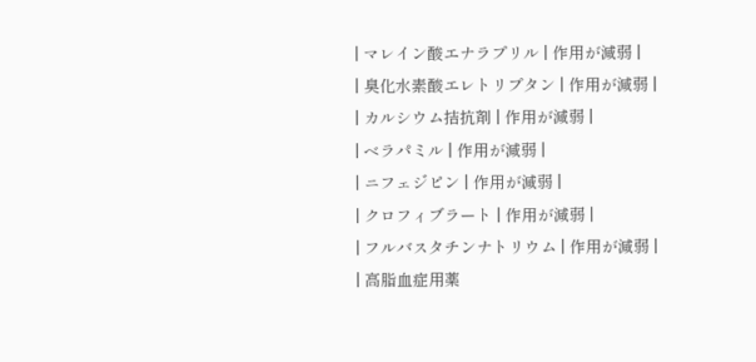| マレイン酸エナラプリル | 作用が減弱 |
| 臭化水素酸エレトリプタン | 作用が減弱 |
| カルシウム拮抗剤 | 作用が減弱 |
| ベラパミル | 作用が減弱 |
| ニフェジピン | 作用が減弱 |
| クロフィブラート | 作用が減弱 |
| フルバスタチンナトリウム | 作用が減弱 |
| 高脂血症用薬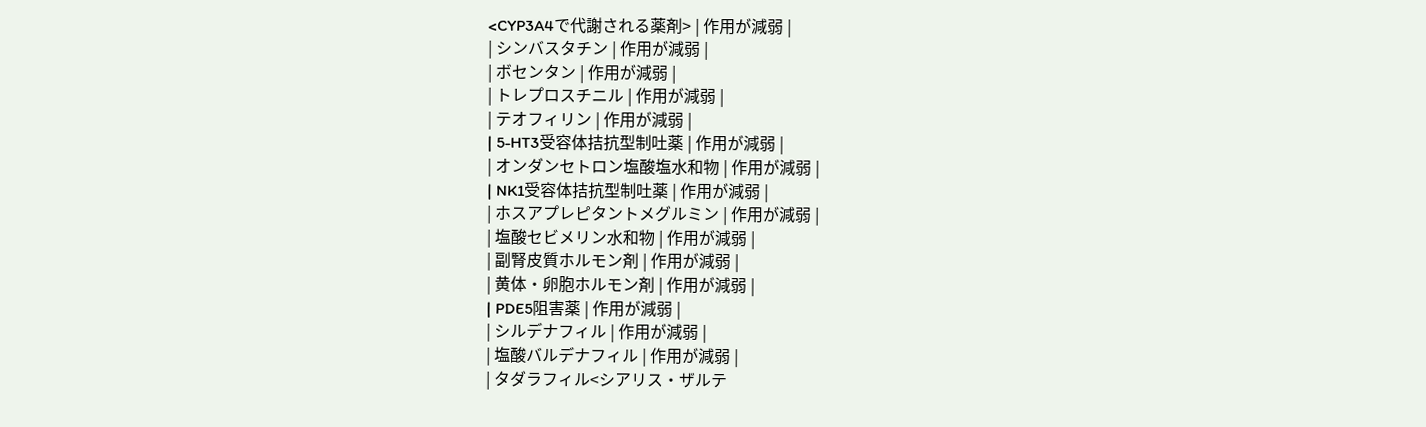<CYP3A4で代謝される薬剤> | 作用が減弱 |
| シンバスタチン | 作用が減弱 |
| ボセンタン | 作用が減弱 |
| トレプロスチニル | 作用が減弱 |
| テオフィリン | 作用が減弱 |
| 5-HT3受容体拮抗型制吐薬 | 作用が減弱 |
| オンダンセトロン塩酸塩水和物 | 作用が減弱 |
| NK1受容体拮抗型制吐薬 | 作用が減弱 |
| ホスアプレピタントメグルミン | 作用が減弱 |
| 塩酸セビメリン水和物 | 作用が減弱 |
| 副腎皮質ホルモン剤 | 作用が減弱 |
| 黄体・卵胞ホルモン剤 | 作用が減弱 |
| PDE5阻害薬 | 作用が減弱 |
| シルデナフィル | 作用が減弱 |
| 塩酸バルデナフィル | 作用が減弱 |
| タダラフィル<シアリス・ザルテ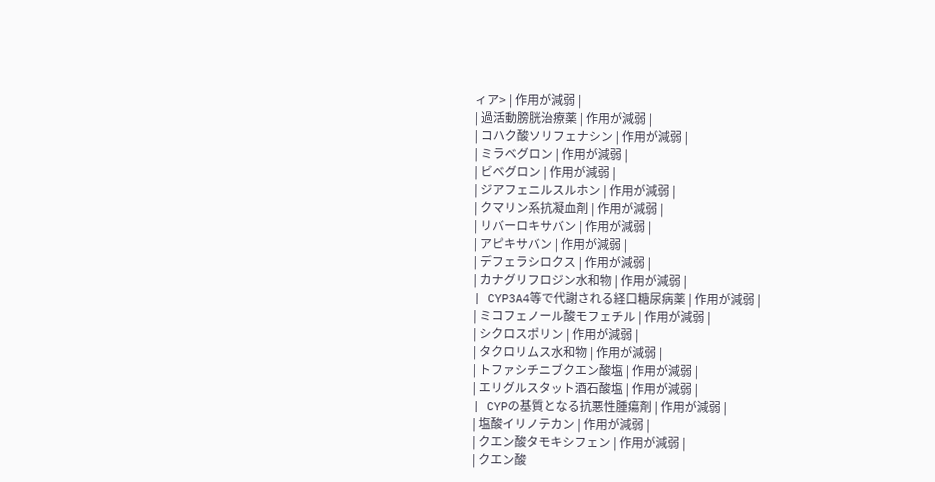ィア> | 作用が減弱 |
| 過活動膀胱治療薬 | 作用が減弱 |
| コハク酸ソリフェナシン | 作用が減弱 |
| ミラベグロン | 作用が減弱 |
| ビベグロン | 作用が減弱 |
| ジアフェニルスルホン | 作用が減弱 |
| クマリン系抗凝血剤 | 作用が減弱 |
| リバーロキサバン | 作用が減弱 |
| アピキサバン | 作用が減弱 |
| デフェラシロクス | 作用が減弱 |
| カナグリフロジン水和物 | 作用が減弱 |
| CYP3A4等で代謝される経口糖尿病薬 | 作用が減弱 |
| ミコフェノール酸モフェチル | 作用が減弱 |
| シクロスポリン | 作用が減弱 |
| タクロリムス水和物 | 作用が減弱 |
| トファシチニブクエン酸塩 | 作用が減弱 |
| エリグルスタット酒石酸塩 | 作用が減弱 |
| CYPの基質となる抗悪性腫瘍剤 | 作用が減弱 |
| 塩酸イリノテカン | 作用が減弱 |
| クエン酸タモキシフェン | 作用が減弱 |
| クエン酸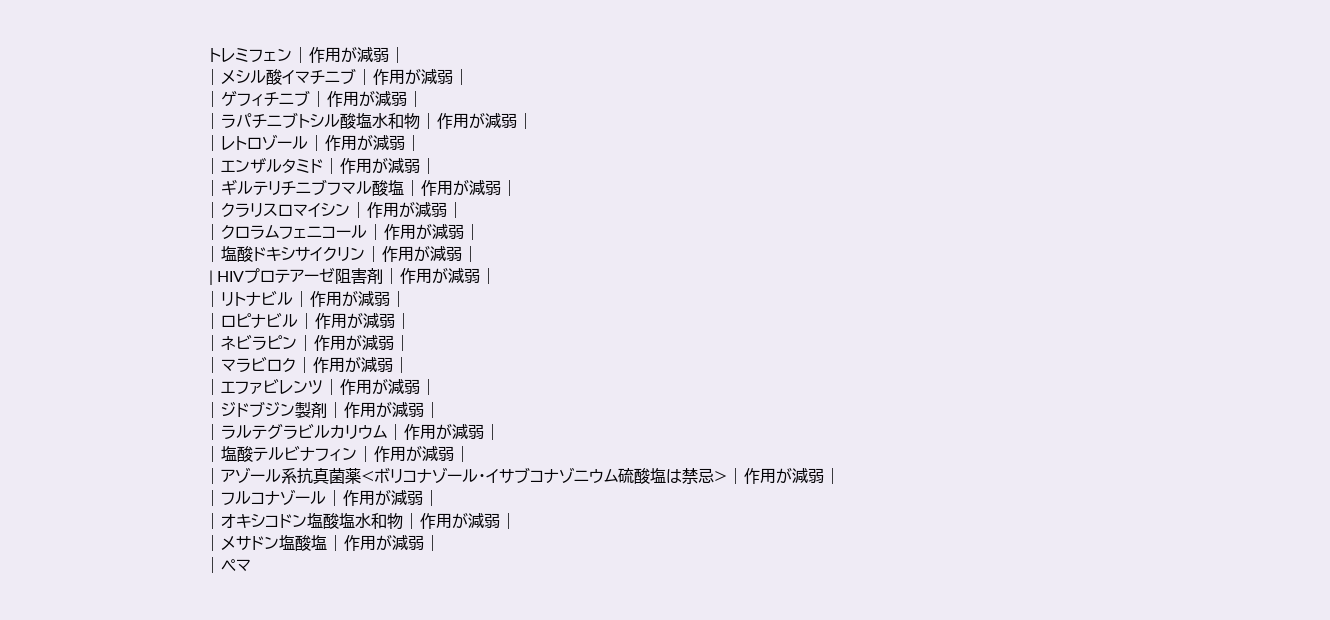トレミフェン | 作用が減弱 |
| メシル酸イマチニブ | 作用が減弱 |
| ゲフィチニブ | 作用が減弱 |
| ラパチニブトシル酸塩水和物 | 作用が減弱 |
| レトロゾール | 作用が減弱 |
| エンザルタミド | 作用が減弱 |
| ギルテリチニブフマル酸塩 | 作用が減弱 |
| クラリスロマイシン | 作用が減弱 |
| クロラムフェニコール | 作用が減弱 |
| 塩酸ドキシサイクリン | 作用が減弱 |
| HIVプロテアーゼ阻害剤 | 作用が減弱 |
| リトナビル | 作用が減弱 |
| ロピナビル | 作用が減弱 |
| ネビラピン | 作用が減弱 |
| マラビロク | 作用が減弱 |
| エファビレンツ | 作用が減弱 |
| ジドブジン製剤 | 作用が減弱 |
| ラルテグラビルカリウム | 作用が減弱 |
| 塩酸テルビナフィン | 作用が減弱 |
| アゾール系抗真菌薬<ボリコナゾール・イサブコナゾニウム硫酸塩は禁忌> | 作用が減弱 |
| フルコナゾール | 作用が減弱 |
| オキシコドン塩酸塩水和物 | 作用が減弱 |
| メサドン塩酸塩 | 作用が減弱 |
| ペマ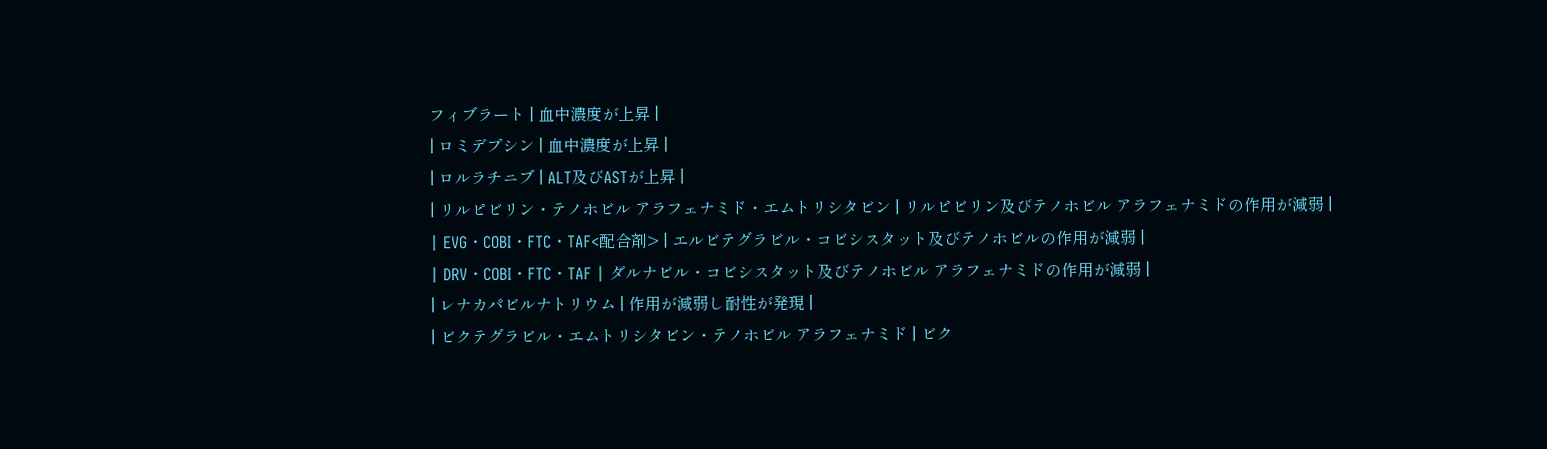フィブラート | 血中濃度が上昇 |
| ロミデプシン | 血中濃度が上昇 |
| ロルラチニブ | ALT及びASTが上昇 |
| リルピビリン・テノホビル アラフェナミド・エムトリシタビン | リルピビリン及びテノホビル アラフェナミドの作用が減弱 |
| EVG・COBI・FTC・TAF<配合剤> | エルビテグラビル・コビシスタット及びテノホビルの作用が減弱 |
| DRV・COBI・FTC・TAF | ダルナビル・コビシスタット及びテノホビル アラフェナミドの作用が減弱 |
| レナカパビルナトリウム | 作用が減弱し耐性が発現 |
| ビクテグラビル・エムトリシタビン・テノホビル アラフェナミド | ビク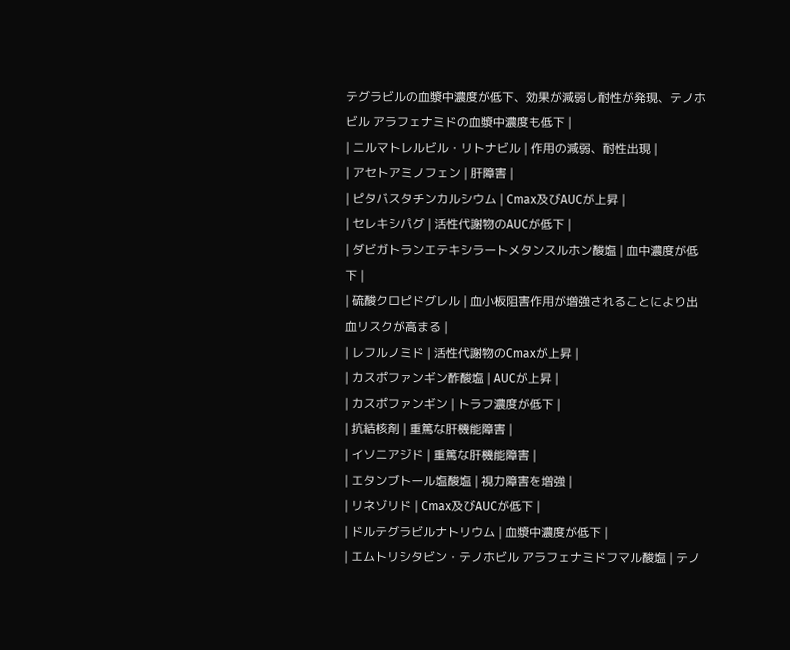テグラビルの血漿中濃度が低下、効果が減弱し耐性が発現、テノホビル アラフェナミドの血漿中濃度も低下 |
| ニルマトレルビル・リトナビル | 作用の減弱、耐性出現 |
| アセトアミノフェン | 肝障害 |
| ピタバスタチンカルシウム | Cmax及びAUCが上昇 |
| セレキシパグ | 活性代謝物のAUCが低下 |
| ダビガトランエテキシラートメタンスルホン酸塩 | 血中濃度が低下 |
| 硫酸クロピドグレル | 血小板阻害作用が増強されることにより出血リスクが高まる |
| レフルノミド | 活性代謝物のCmaxが上昇 |
| カスポファンギン酢酸塩 | AUCが上昇 |
| カスポファンギン | トラフ濃度が低下 |
| 抗結核剤 | 重篤な肝機能障害 |
| イソニアジド | 重篤な肝機能障害 |
| エタンブトール塩酸塩 | 視力障害を増強 |
| リネゾリド | Cmax及びAUCが低下 |
| ドルテグラビルナトリウム | 血漿中濃度が低下 |
| エムトリシタビン・テノホビル アラフェナミドフマル酸塩 | テノ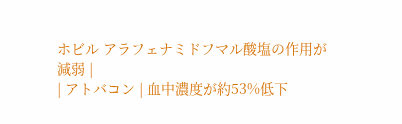ホビル アラフェナミドフマル酸塩の作用が減弱 |
| アトバコン | 血中濃度が約53%低下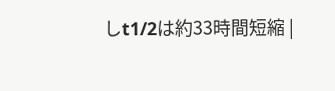しt1/2は約33時間短縮 |